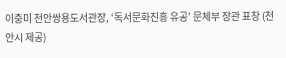이충미 천안쌍용도서관장, ‘독서문화진흥 유공’ 문체부 장관 표창 (천안시 제공)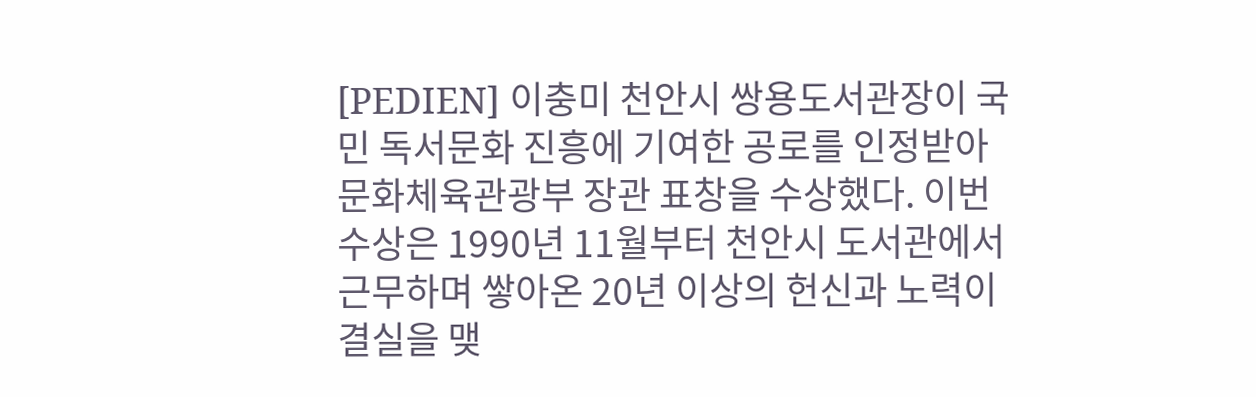[PEDIEN] 이충미 천안시 쌍용도서관장이 국민 독서문화 진흥에 기여한 공로를 인정받아 문화체육관광부 장관 표창을 수상했다. 이번 수상은 1990년 11월부터 천안시 도서관에서 근무하며 쌓아온 20년 이상의 헌신과 노력이 결실을 맺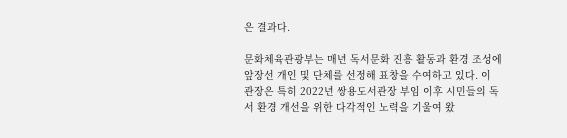은 결과다.

문화체육관광부는 매년 독서문화 진흥 활동과 환경 조성에 앞장선 개인 및 단체를 선정해 표창을 수여하고 있다. 이 관장은 특히 2022년 쌍용도서관장 부임 이후 시민들의 독서 환경 개선을 위한 다각적인 노력을 기울여 왔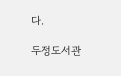다.

두정도서관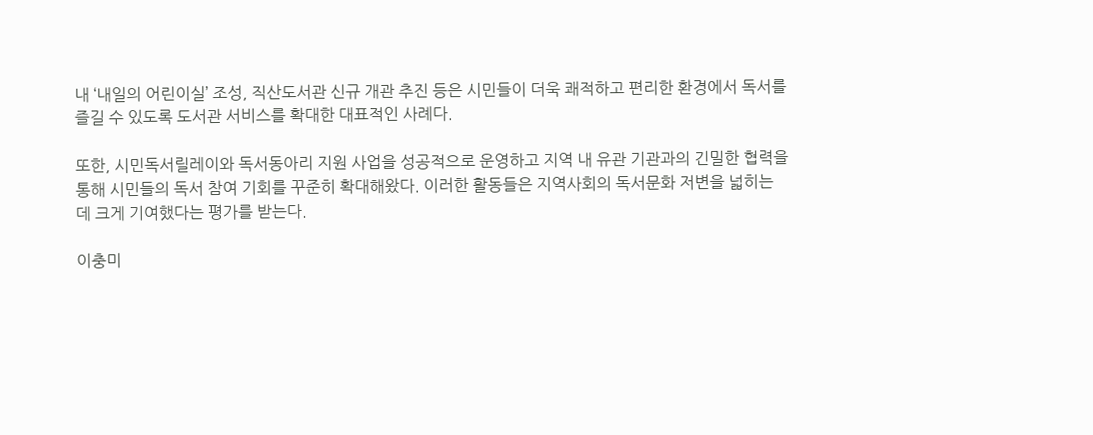내 ‘내일의 어린이실’ 조성, 직산도서관 신규 개관 추진 등은 시민들이 더욱 쾌적하고 편리한 환경에서 독서를 즐길 수 있도록 도서관 서비스를 확대한 대표적인 사례다.

또한, 시민독서릴레이와 독서동아리 지원 사업을 성공적으로 운영하고 지역 내 유관 기관과의 긴밀한 협력을 통해 시민들의 독서 참여 기회를 꾸준히 확대해왔다. 이러한 활동들은 지역사회의 독서문화 저변을 넓히는 데 크게 기여했다는 평가를 받는다.

이충미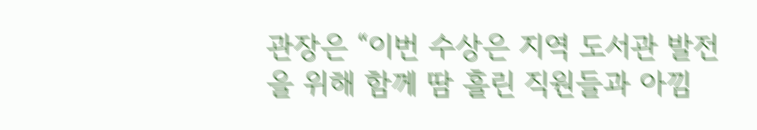관장은 “이번 수상은 지역 도서관 발전을 위해 함께 땀 흘린 직원들과 아낌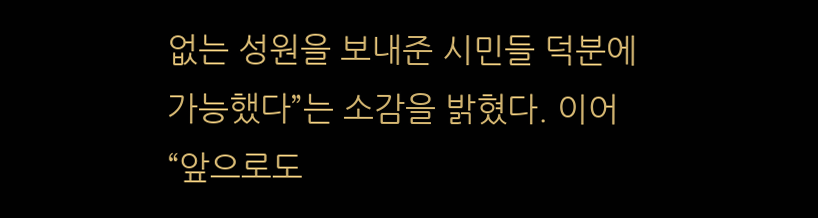없는 성원을 보내준 시민들 덕분에 가능했다”는 소감을 밝혔다. 이어 “앞으로도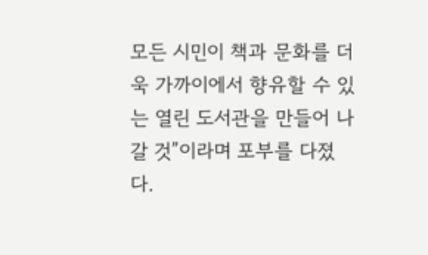모든 시민이 책과 문화를 더욱 가까이에서 향유할 수 있는 열린 도서관을 만들어 나갈 것”이라며 포부를 다졌다.